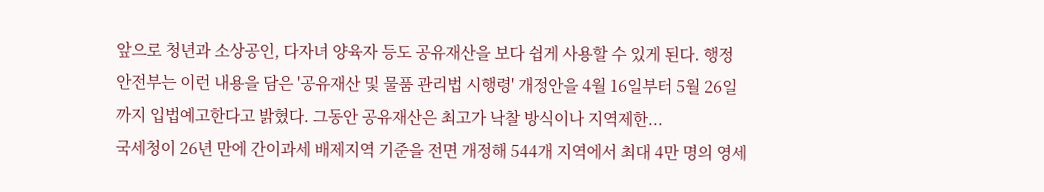앞으로 청년과 소상공인, 다자녀 양육자 등도 공유재산을 보다 쉽게 사용할 수 있게 된다. 행정안전부는 이런 내용을 담은 '공유재산 및 물품 관리법 시행령' 개정안을 4월 16일부터 5월 26일까지 입법예고한다고 밝혔다. 그동안 공유재산은 최고가 낙찰 방식이나 지역제한...
국세청이 26년 만에 간이과세 배제지역 기준을 전면 개정해 544개 지역에서 최대 4만 명의 영세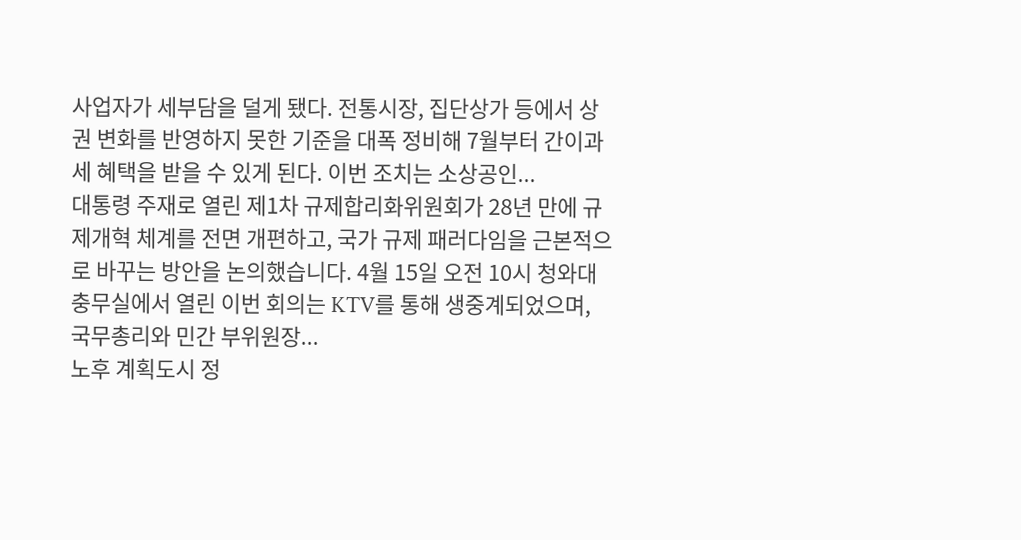사업자가 세부담을 덜게 됐다. 전통시장, 집단상가 등에서 상권 변화를 반영하지 못한 기준을 대폭 정비해 7월부터 간이과세 혜택을 받을 수 있게 된다. 이번 조치는 소상공인...
대통령 주재로 열린 제1차 규제합리화위원회가 28년 만에 규제개혁 체계를 전면 개편하고, 국가 규제 패러다임을 근본적으로 바꾸는 방안을 논의했습니다. 4월 15일 오전 10시 청와대 충무실에서 열린 이번 회의는 KTV를 통해 생중계되었으며, 국무총리와 민간 부위원장...
노후 계획도시 정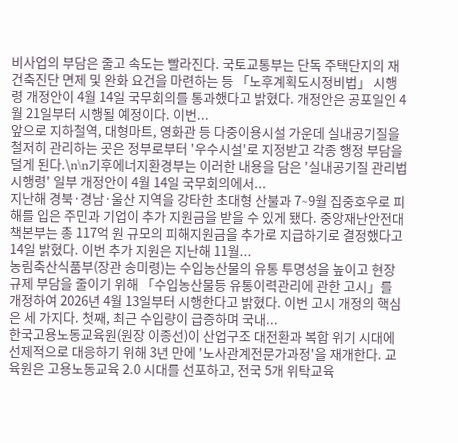비사업의 부담은 줄고 속도는 빨라진다. 국토교통부는 단독 주택단지의 재건축진단 면제 및 완화 요건을 마련하는 등 「노후계획도시정비법」 시행령 개정안이 4월 14일 국무회의를 통과했다고 밝혔다. 개정안은 공포일인 4월 21일부터 시행될 예정이다. 이번...
앞으로 지하철역, 대형마트, 영화관 등 다중이용시설 가운데 실내공기질을 철저히 관리하는 곳은 정부로부터 '우수시설'로 지정받고 각종 행정 부담을 덜게 된다.\n\n기후에너지환경부는 이러한 내용을 담은 '실내공기질 관리법 시행령' 일부 개정안이 4월 14일 국무회의에서...
지난해 경북·경남·울산 지역을 강타한 초대형 산불과 7∼9월 집중호우로 피해를 입은 주민과 기업이 추가 지원금을 받을 수 있게 됐다. 중앙재난안전대책본부는 총 117억 원 규모의 피해지원금을 추가로 지급하기로 결정했다고 14일 밝혔다. 이번 추가 지원은 지난해 11월...
농림축산식품부(장관 송미령)는 수입농산물의 유통 투명성을 높이고 현장 규제 부담을 줄이기 위해 「수입농산물등 유통이력관리에 관한 고시」를 개정하여 2026년 4월 13일부터 시행한다고 밝혔다. 이번 고시 개정의 핵심은 세 가지다. 첫째, 최근 수입량이 급증하며 국내...
한국고용노동교육원(원장 이종선)이 산업구조 대전환과 복합 위기 시대에 선제적으로 대응하기 위해 3년 만에 '노사관계전문가과정'을 재개한다. 교육원은 고용노동교육 2.0 시대를 선포하고, 전국 5개 위탁교육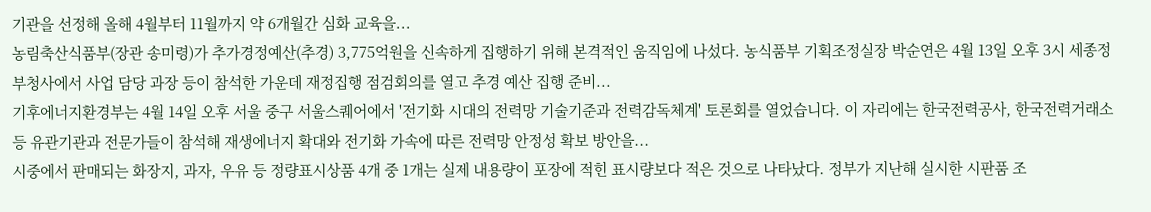기관을 선정해 올해 4월부터 11월까지 약 6개월간 심화 교육을...
농림축산식품부(장관 송미령)가 추가경정예산(추경) 3,775억원을 신속하게 집행하기 위해 본격적인 움직임에 나섰다. 농식품부 기획조정실장 박순연은 4월 13일 오후 3시 세종정부청사에서 사업 담당 과장 등이 참석한 가운데 재정집행 점검회의를 열고 추경 예산 집행 준비...
기후에너지환경부는 4월 14일 오후 서울 중구 서울스퀘어에서 '전기화 시대의 전력망 기술기준과 전력감독체계' 토론회를 열었습니다. 이 자리에는 한국전력공사, 한국전력거래소 등 유관기관과 전문가들이 참석해 재생에너지 확대와 전기화 가속에 따른 전력망 안정성 확보 방안을...
시중에서 판매되는 화장지, 과자, 우유 등 정량표시상품 4개 중 1개는 실제 내용량이 포장에 적힌 표시량보다 적은 것으로 나타났다. 정부가 지난해 실시한 시판품 조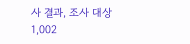사 결과, 조사 대상 1,002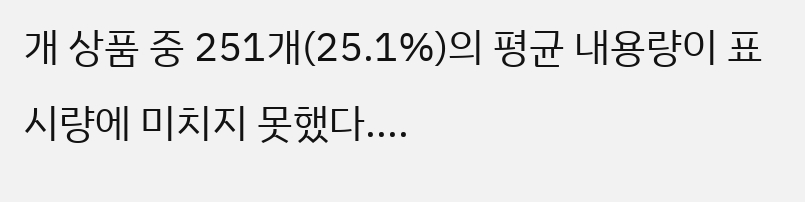개 상품 중 251개(25.1%)의 평균 내용량이 표시량에 미치지 못했다....